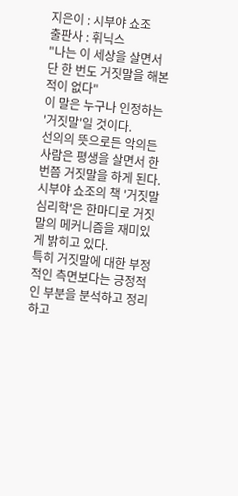지은이 : 시부야 쇼조
출판사 : 휘닉스
"나는 이 세상을 살면서 단 한 번도 거짓말을 해본 적이 없다"
이 말은 누구나 인정하는 '거짓말'일 것이다.
선의의 뜻으로든 악의든 사람은 평생을 살면서 한 번쯤 거짓말을 하게 된다.
시부야 쇼조의 책 '거짓말 심리학'은 한마디로 거짓말의 메커니즘을 재미있게 밝히고 있다.
특히 거짓말에 대한 부정적인 측면보다는 긍정적인 부분을 분석하고 정리하고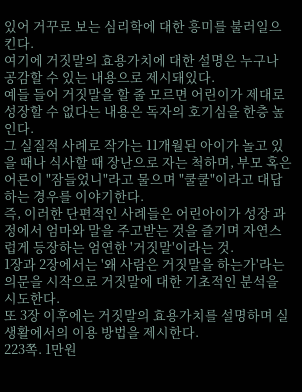있어 거꾸로 보는 심리학에 대한 흥미를 불러일으킨다.
여기에 거짓말의 효용가치에 대한 설명은 누구나 공감할 수 있는 내용으로 제시돼있다.
예들 들어 거짓말을 할 줄 모르면 어린이가 제대로 성장할 수 없다는 내용은 독자의 호기심을 한층 높인다.
그 실질적 사례로 작가는 11개월된 아이가 놀고 있을 때나 식사할 때 장난으로 자는 척하며, 부모 혹은 어른이 "잠들었니"라고 물으며 "쿨쿨"이라고 대답하는 경우를 이야기한다.
즉, 이러한 단편적인 사례들은 어린아이가 성장 과정에서 엄마와 말을 주고받는 것을 즐기며 자연스럽게 등장하는 엄연한 '거짓말'이라는 것.
1장과 2장에서는 '왜 사람은 거짓말을 하는가'라는 의문을 시작으로 거짓말에 대한 기초적인 분석을 시도한다.
또 3장 이후에는 거짓말의 효용가치를 설명하며 실생활에서의 이용 방법을 제시한다.
223쪽. 1만원